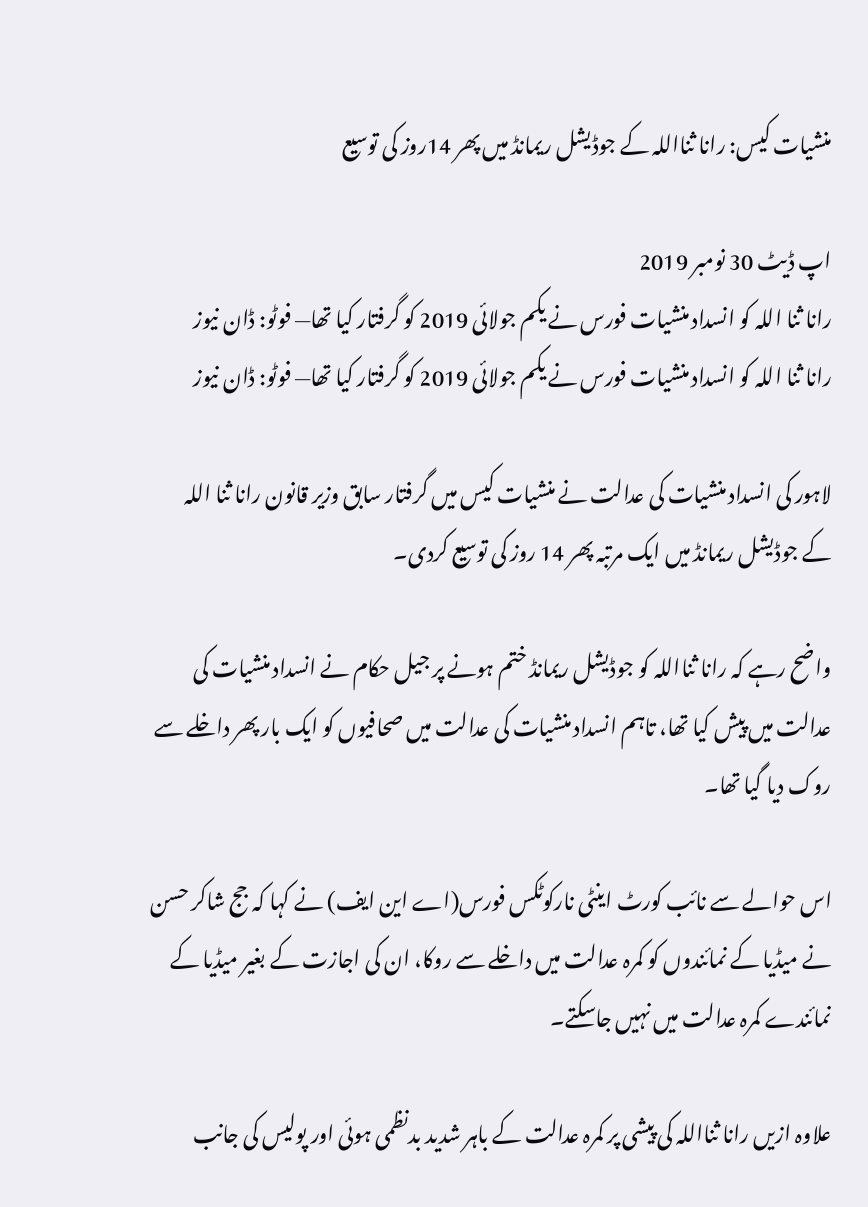منشیات کیس: رانا ثنااللہ کے جوڈیشل ریمانڈ میں پھر 14روز کی توسیع

اپ ڈیٹ 30 نومبر 2019
رانا ثنا اللہ کو انسداد منشیات فورس نے یکم جولائی 2019 کو گرفتار کیا تھا— فوٹو: ڈان نیوز
رانا ثنا اللہ کو انسداد منشیات فورس نے یکم جولائی 2019 کو گرفتار کیا تھا— فوٹو: ڈان نیوز

لاہور کی انسداد منشیات کی عدالت نے منشیات کیس میں گرفتار سابق وزیر قانون رانا ثنا اللہ کے جوڈیشل ریمانڈ میں ایک مرتبہ پھر 14 روز کی توسیع کردی۔

واضح رہے کہ رانا ثنااللہ کو جوڈیشل ریمانڈ ختم ہونے پر جیل حکام نے انسداد منشیات کی عدالت میں پیش کیا تھا، تاہم انسداد منشیات کی عدالت میں صحافیوں کو ایک بار پھر داخلے سے روک دیا گیا تھا۔

اس حوالے سے نائب کورٹ اینٹی نارکوٹکس فورس(اے این ایف) نے کہا کہ جج شاکر حسن نے میڈیا کے نمائندوں کو کمرہ عدالت میں داخلے سے روکا، ان کی اجازت کے بغیر میڈیا کے نمائندے کمرہ عدالت میں نہیں جاسکتے۔

علاوہ ازیں رانا ثنااللہ کی پیشی پر کمرہ عدالت کے باہر شدید بدنظمی ہوئی اور پولیس کی جانب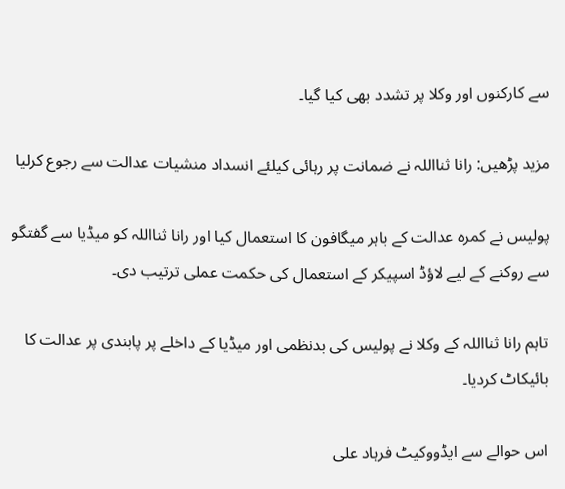سے کارکنوں اور وکلا پر تشدد بھی کیا گیا۔

مزید پڑھیں: رانا ثنااللہ نے ضمانت پر رہائی کیلئے انسداد منشیات عدالت سے رجوع کرلیا

پولیس نے کمرہ عدالت کے باہر میگافون کا استعمال کیا اور رانا ثنااللہ کو میڈیا سے گفتگو سے روکنے کے لیے لاؤڈ اسپیکر کے استعمال کی حکمت عملی ترتیب دی۔

تاہم رانا ثنااللہ کے وکلا نے پولیس کی بدنظمی اور میڈیا کے داخلے پر پابندی پر عدالت کا بائیکاٹ کردیا۔

اس حوالے سے ایڈووکیٹ فرہاد علی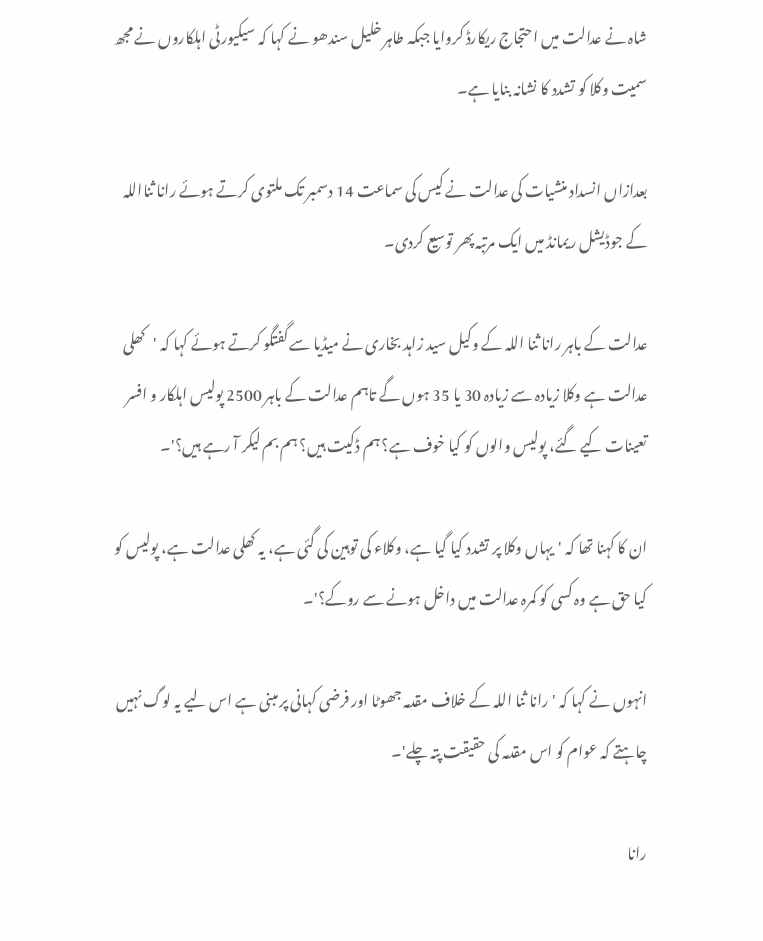شاہ نے عدالت میں احتجاج ریکارڈ کروایا جبکہ طاہر خلیل سندھو نے کہا کہ سیکیورٹی اہلکاروں نے مجھ سمیت وکلا کو تشدد کا نشانہ بنایا ہے۔

بعدازاں انسداد منشیات کی عدالت نے کیس کی سماعت 14 دسمبر تک ملتوی کرتے ہوئے رانا ثنااللہ کے جوڈیشل ریمانڈ میں ایک مرتبہ پھر توسیع کردی۔

عدالت کے باہر رانا ثنا اللہ کے وکیل سید زاہد بخاری نے میڈیا سے گفتگو کرتے ہوئے کہا کہ 'کھلی عدالت ہے وکلا زیادہ سے زیادہ 30 یا 35 ہوں گے تاہم عدالت کے باہر 2500 پولیس اہلکار و افسر تعینات کیے گئے، پولیس والوں کو کیا خوف ہے؟ ہم ڈکیت ہیں؟ ہم بم لیکر آ رہے ہیں؟'۔

ان کا کہنا تھا کہ 'یہاں وکلا پر تشدد کیا گیا ہے، وکلاء کی توہین کی گئی ہے، یہ کھلی عدالت ہے، پولیس کو کیا حق ہے وہ کسی کو کمرہ عدالت میں داخل ہونے سے روکے؟'۔

انہوں نے کہا کہ 'رانا ثنا اللہ کے خلاف مقدمہ جھوٹا اور فرضی کہانی پر مبنی ہے اس لیے یہ لوگ نہیں چاہتے کہ عوام کو اس مقدمہ کی حقیقت پتہ چلے'۔

رانا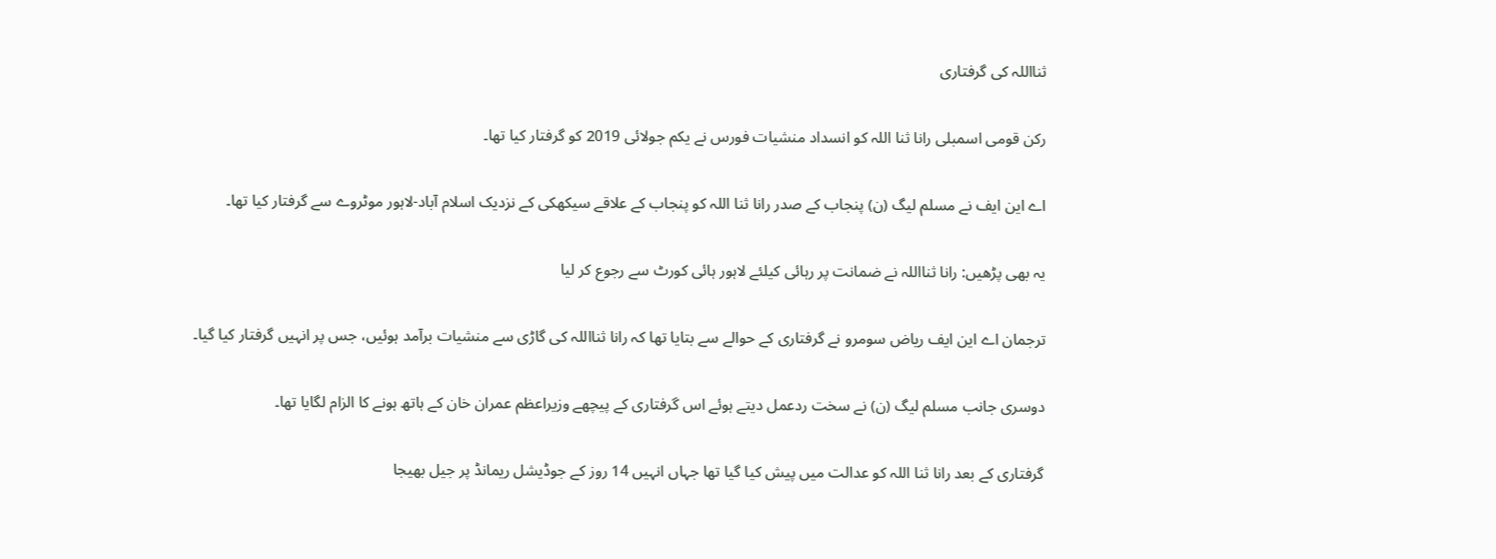ثنااللہ کی گرفتاری

رکن قومی اسمبلی رانا ثنا اللہ کو انسداد منشیات فورس نے یکم جولائی 2019 کو گرفتار کیا تھا۔

اے این ایف نے مسلم لیگ (ن) پنجاب کے صدر رانا ثنا اللہ کو پنجاب کے علاقے سیکھکی کے نزدیک اسلام آباد-لاہور موٹروے سے گرفتار کیا تھا۔

یہ بھی پڑھیں: رانا ثنااللہ نے ضمانت پر رہائی کیلئے لاہور ہائی کورٹ سے رجوع کر لیا

ترجمان اے این ایف ریاض سومرو نے گرفتاری کے حوالے سے بتایا تھا کہ رانا ثنااللہ کی گاڑی سے منشیات برآمد ہوئیں، جس پر انہیں گرفتار کیا گیا۔

دوسری جانب مسلم لیگ (ن) نے سخت ردعمل دیتے ہوئے اس گرفتاری کے پیچھے وزیراعظم عمران خان کے ہاتھ ہونے کا الزام لگایا تھا۔

گرفتاری کے بعد رانا ثنا اللہ کو عدالت میں پیش کیا گیا تھا جہاں انہیں 14 روز کے جوڈیشل ریمانڈ پر جیل بھیجا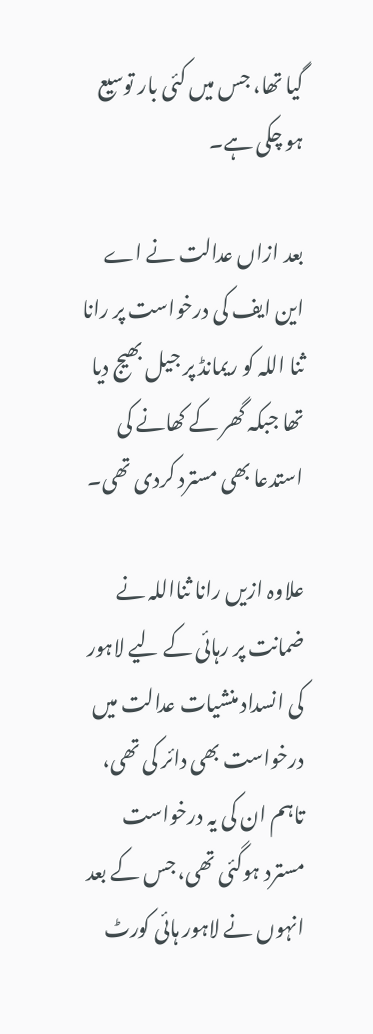گیا تھا، جس میں کئی بار توسیع ہو چکی ہے۔

بعد ازاں عدالت نے اے این ایف کی درخواست پر رانا ثنا اللہ کو ریمانڈ پر جیل بھیج دیا تھا جبکہ گھر کے کھانے کی استدعا بھی مسترد کردی تھی۔

علاوہ ازیں رانا ثنااللہ نے ضمانت پر رہائی کے لیے لاہور کی انسداد منشیات عدالت میں درخواست بھی دائر کی تھی، تاہم ان کی یہ درخواست مسترد ہوگئی تھی، جس کے بعد انہوں نے لاہور ہائی کورٹ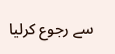سے رجوع کرلیا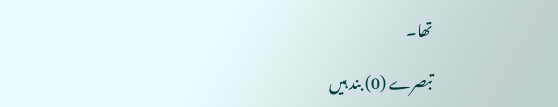تھا۔

تبصرے (0) بند ہیں